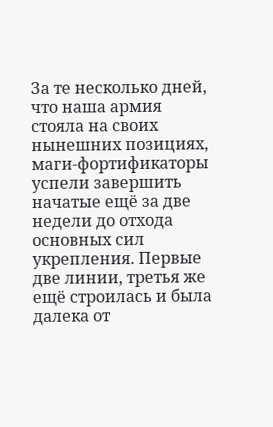За те несколько дней, что наша армия стояла на своих нынешних позициях, маги-фортификаторы успели завершить начатые ещё за две недели до отхода основных сил укрепления. Первые две линии, третья же ещё строилась и была далека от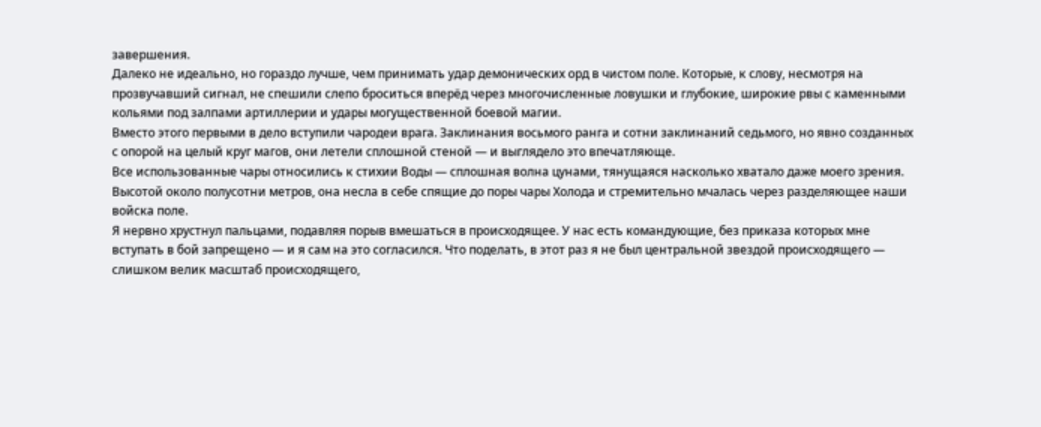завершения.
Далеко не идеально, но гораздо лучше, чем принимать удар демонических орд в чистом поле. Которые, к слову, несмотря на прозвучавший сигнал, не спешили слепо броситься вперёд через многочисленные ловушки и глубокие, широкие рвы с каменными кольями под залпами артиллерии и удары могущественной боевой магии.
Вместо этого первыми в дело вступили чародеи врага. Заклинания восьмого ранга и сотни заклинаний седьмого, но явно созданных с опорой на целый круг магов, они летели сплошной стеной — и выглядело это впечатляюще.
Все использованные чары относились к стихии Воды — сплошная волна цунами, тянущаяся насколько хватало даже моего зрения. Высотой около полусотни метров, она несла в себе спящие до поры чары Холода и стремительно мчалась через разделяющее наши войска поле.
Я нервно хрустнул пальцами, подавляя порыв вмешаться в происходящее. У нас есть командующие, без приказа которых мне вступать в бой запрещено — и я сам на это согласился. Что поделать, в этот раз я не был центральной звездой происходящего — слишком велик масштаб происходящего,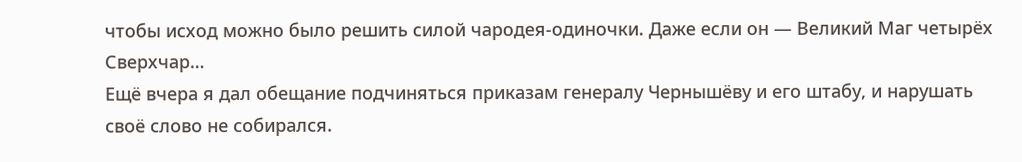чтобы исход можно было решить силой чародея-одиночки. Даже если он — Великий Маг четырёх Сверхчар…
Ещё вчера я дал обещание подчиняться приказам генералу Чернышёву и его штабу, и нарушать своё слово не собирался.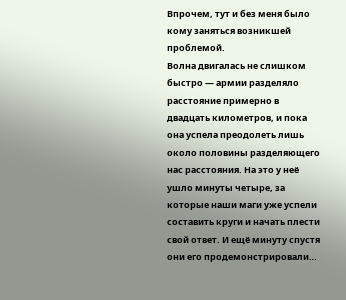Впрочем, тут и без меня было кому заняться возникшей проблемой.
Волна двигалась не слишком быстро — армии разделяло расстояние примерно в двадцать километров, и пока она успела преодолеть лишь около половины разделяющего нас расстояния. На это у неё ушло минуты четыре, за которые наши маги уже успели составить круги и начать плести свой ответ. И ещё минуту спустя они его продемонстрировали…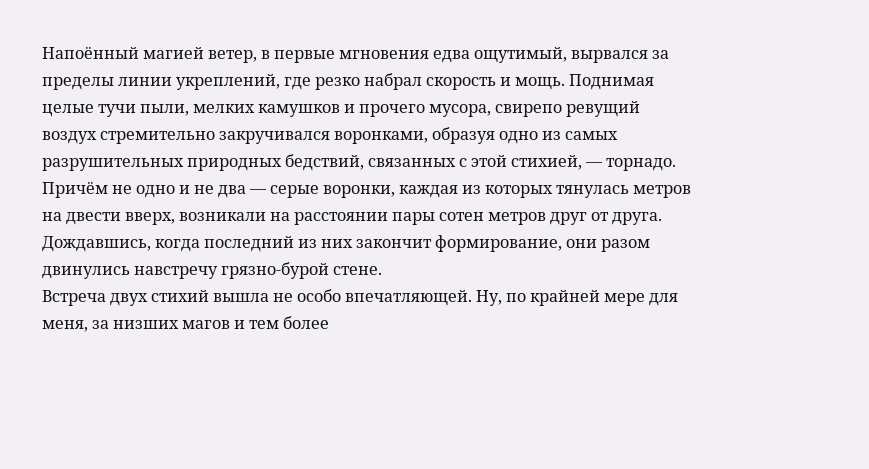Напоённый магией ветер, в первые мгновения едва ощутимый, вырвался за пределы линии укреплений, где резко набрал скорость и мощь. Поднимая целые тучи пыли, мелких камушков и прочего мусора, свирепо ревущий воздух стремительно закручивался воронками, образуя одно из самых разрушительных природных бедствий, связанных с этой стихией, — торнадо.
Причём не одно и не два — серые воронки, каждая из которых тянулась метров на двести вверх, возникали на расстоянии пары сотен метров друг от друга. Дождавшись, когда последний из них закончит формирование, они разом двинулись навстречу грязно-бурой стене.
Встреча двух стихий вышла не особо впечатляющей. Ну, по крайней мере для меня, за низших магов и тем более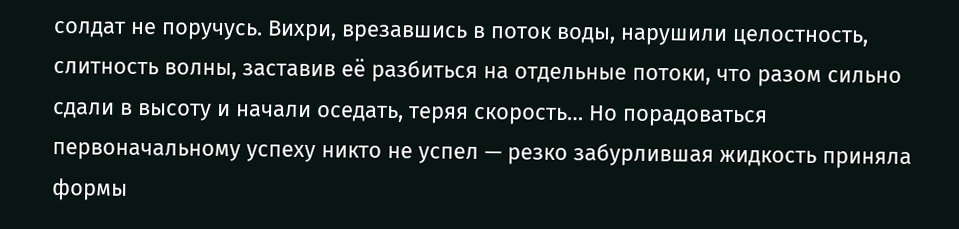солдат не поручусь. Вихри, врезавшись в поток воды, нарушили целостность, слитность волны, заставив её разбиться на отдельные потоки, что разом сильно сдали в высоту и начали оседать, теряя скорость… Но порадоваться первоначальному успеху никто не успел — резко забурлившая жидкость приняла формы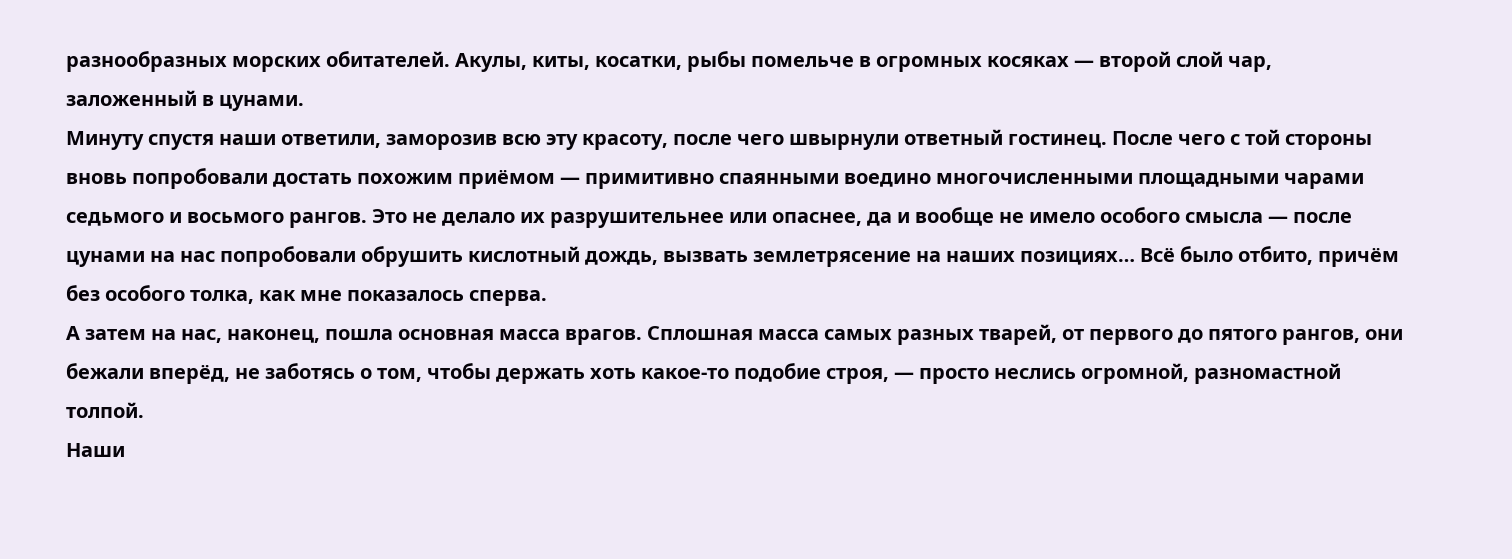разнообразных морских обитателей. Акулы, киты, косатки, рыбы помельче в огромных косяках — второй слой чар, заложенный в цунами.
Минуту спустя наши ответили, заморозив всю эту красоту, после чего швырнули ответный гостинец. После чего с той стороны вновь попробовали достать похожим приёмом — примитивно спаянными воедино многочисленными площадными чарами седьмого и восьмого рангов. Это не делало их разрушительнее или опаснее, да и вообще не имело особого смысла — после цунами на нас попробовали обрушить кислотный дождь, вызвать землетрясение на наших позициях… Всё было отбито, причём без особого толка, как мне показалось сперва.
А затем на нас, наконец, пошла основная масса врагов. Сплошная масса самых разных тварей, от первого до пятого рангов, они бежали вперёд, не заботясь о том, чтобы держать хоть какое-то подобие строя, — просто неслись огромной, разномастной толпой.
Наши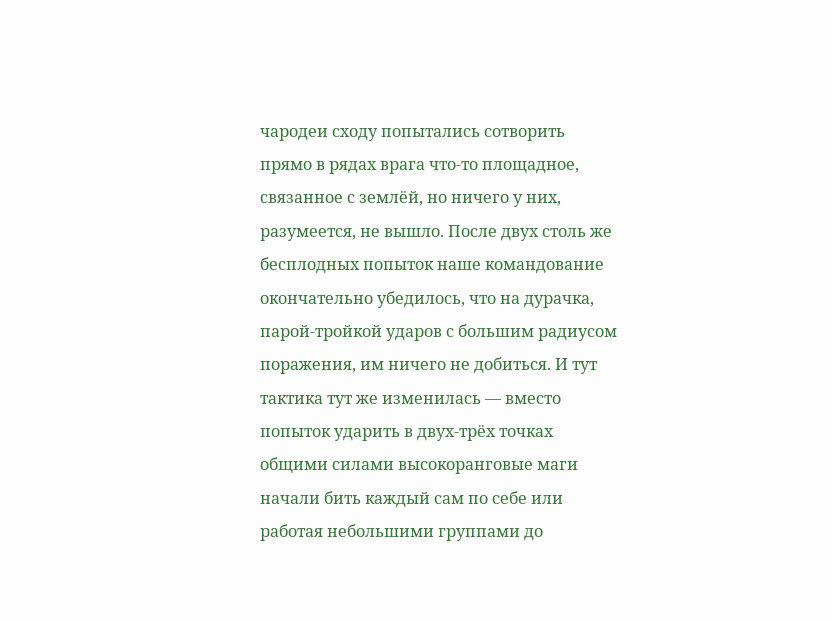чародеи сходу попытались сотворить прямо в рядах врага что-то площадное, связанное с землёй, но ничего у них, разумеется, не вышло. После двух столь же бесплодных попыток наше командование окончательно убедилось, что на дурачка, парой-тройкой ударов с большим радиусом поражения, им ничего не добиться. И тут тактика тут же изменилась — вместо попыток ударить в двух-трёх точках общими силами высокоранговые маги начали бить каждый сам по себе или работая небольшими группами до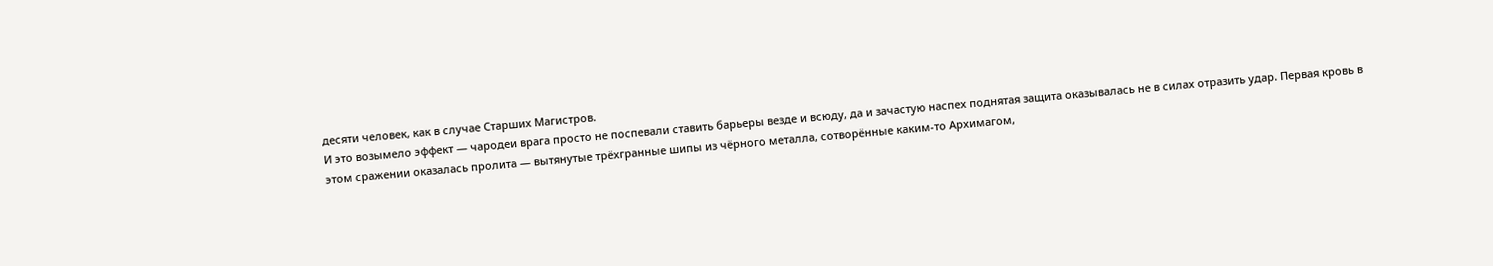десяти человек, как в случае Старших Магистров.
И это возымело эффект — чародеи врага просто не поспевали ставить барьеры везде и всюду, да и зачастую наспех поднятая защита оказывалась не в силах отразить удар. Первая кровь в этом сражении оказалась пролита — вытянутые трёхгранные шипы из чёрного металла, сотворённые каким-то Архимагом,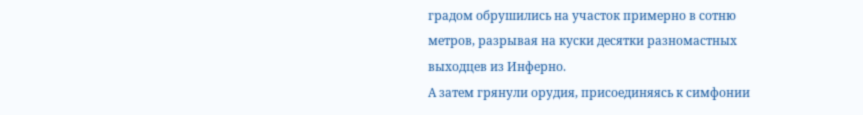градом обрушились на участок примерно в сотню метров, разрывая на куски десятки разномастных выходцев из Инферно.
А затем грянули орудия, присоединяясь к симфонии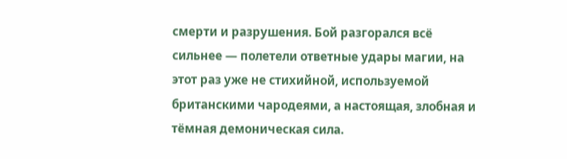смерти и разрушения. Бой разгорался всё сильнее — полетели ответные удары магии, на этот раз уже не стихийной, используемой британскими чародеями, а настоящая, злобная и тёмная демоническая сила.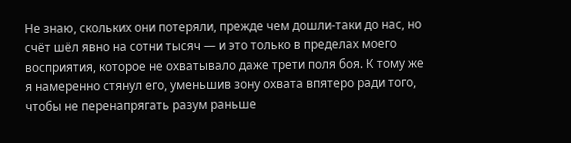Не знаю, скольких они потеряли, прежде чем дошли-таки до нас, но счёт шёл явно на сотни тысяч — и это только в пределах моего восприятия, которое не охватывало даже трети поля боя. К тому же я намеренно стянул его, уменьшив зону охвата впятеро ради того, чтобы не перенапрягать разум раньше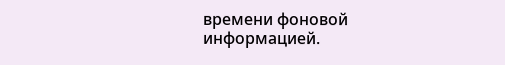времени фоновой информацией.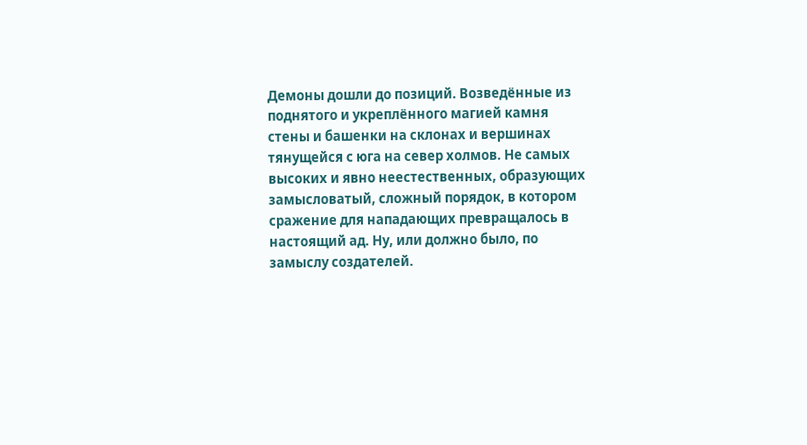Демоны дошли до позиций. Возведённые из поднятого и укреплённого магией камня стены и башенки на склонах и вершинах тянущейся с юга на север холмов. Не самых высоких и явно неестественных, образующих замысловатый, сложный порядок, в котором сражение для нападающих превращалось в настоящий ад. Ну, или должно было, по замыслу создателей.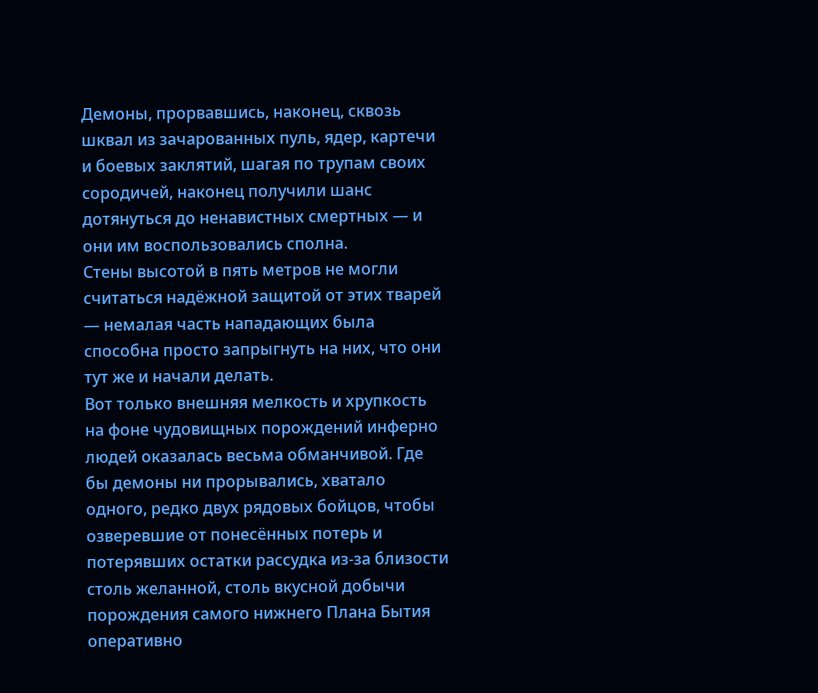Демоны, прорвавшись, наконец, сквозь шквал из зачарованных пуль, ядер, картечи и боевых заклятий, шагая по трупам своих сородичей, наконец получили шанс дотянуться до ненавистных смертных — и они им воспользовались сполна.
Стены высотой в пять метров не могли считаться надёжной защитой от этих тварей — немалая часть нападающих была способна просто запрыгнуть на них, что они тут же и начали делать.
Вот только внешняя мелкость и хрупкость на фоне чудовищных порождений инферно людей оказалась весьма обманчивой. Где бы демоны ни прорывались, хватало одного, редко двух рядовых бойцов, чтобы озверевшие от понесённых потерь и потерявших остатки рассудка из-за близости столь желанной, столь вкусной добычи порождения самого нижнего Плана Бытия оперативно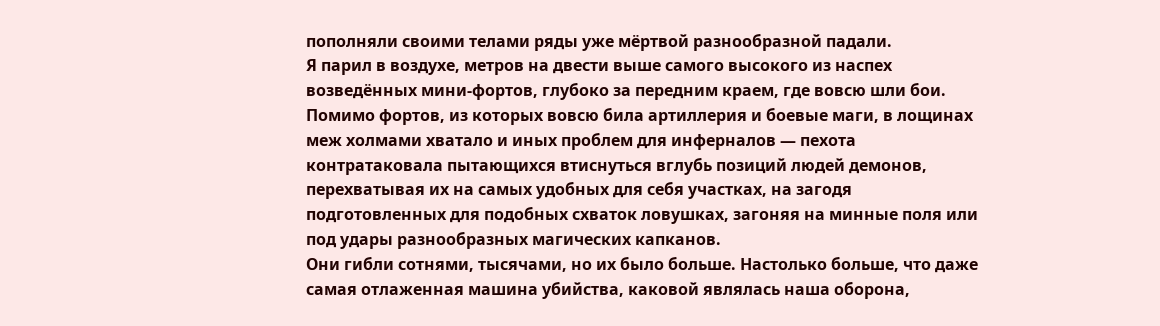пополняли своими телами ряды уже мёртвой разнообразной падали.
Я парил в воздухе, метров на двести выше самого высокого из наспех возведённых мини-фортов, глубоко за передним краем, где вовсю шли бои. Помимо фортов, из которых вовсю била артиллерия и боевые маги, в лощинах меж холмами хватало и иных проблем для инферналов — пехота контратаковала пытающихся втиснуться вглубь позиций людей демонов, перехватывая их на самых удобных для себя участках, на загодя подготовленных для подобных схваток ловушках, загоняя на минные поля или под удары разнообразных магических капканов.
Они гибли сотнями, тысячами, но их было больше. Настолько больше, что даже самая отлаженная машина убийства, каковой являлась наша оборона,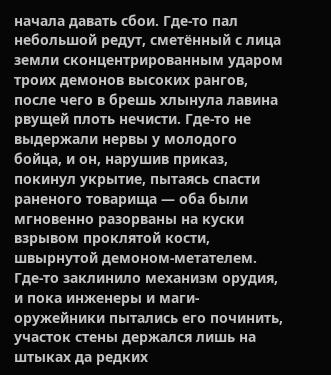начала давать сбои. Где-то пал небольшой редут, сметённый с лица земли сконцентрированным ударом троих демонов высоких рангов, после чего в брешь хлынула лавина рвущей плоть нечисти. Где-то не выдержали нервы у молодого бойца, и он, нарушив приказ, покинул укрытие, пытаясь спасти раненого товарища — оба были мгновенно разорваны на куски взрывом проклятой кости, швырнутой демоном-метателем. Где-то заклинило механизм орудия, и пока инженеры и маги-оружейники пытались его починить, участок стены держался лишь на штыках да редких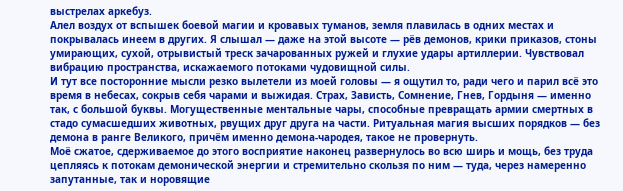выстрелах аркебуз.
Алел воздух от вспышек боевой магии и кровавых туманов, земля плавилась в одних местах и покрывалась инеем в других. Я слышал — даже на этой высоте — рёв демонов, крики приказов, стоны умирающих, сухой, отрывистый треск зачарованных ружей и глухие удары артиллерии. Чувствовал вибрацию пространства, искажаемого потоками чудовищной силы.
И тут все посторонние мысли резко вылетели из моей головы — я ощутил то, ради чего и парил всё это время в небесах, сокрыв себя чарами и выжидая. Страх, Зависть, Сомнение, Гнев, Гордыня — именно так, с большой буквы. Могущественные ментальные чары, способные превращать армии смертных в стадо сумасшедших животных, рвущих друг друга на части. Ритуальная магия высших порядков — без демона в ранге Великого, причём именно демона-чародея, такое не провернуть.
Моё сжатое, сдерживаемое до этого восприятие наконец развернулось во всю ширь и мощь, без труда цепляясь к потокам демонической энергии и стремительно скользя по ним — туда, через намеренно запутанные, так и норовящие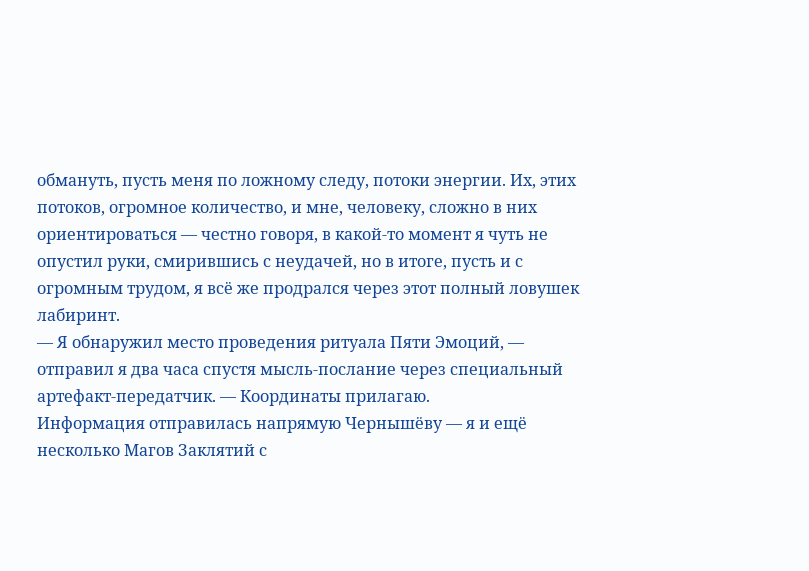обмануть, пусть меня по ложному следу, потоки энергии. Их, этих потоков, огромное количество, и мне, человеку, сложно в них ориентироваться — честно говоря, в какой-то момент я чуть не опустил руки, смирившись с неудачей, но в итоге, пусть и с огромным трудом, я всё же продрался через этот полный ловушек лабиринт.
— Я обнаружил место проведения ритуала Пяти Эмоций, — отправил я два часа спустя мысль-послание через специальный артефакт-передатчик. — Координаты прилагаю.
Информация отправилась напрямую Чернышёву — я и ещё несколько Магов Заклятий с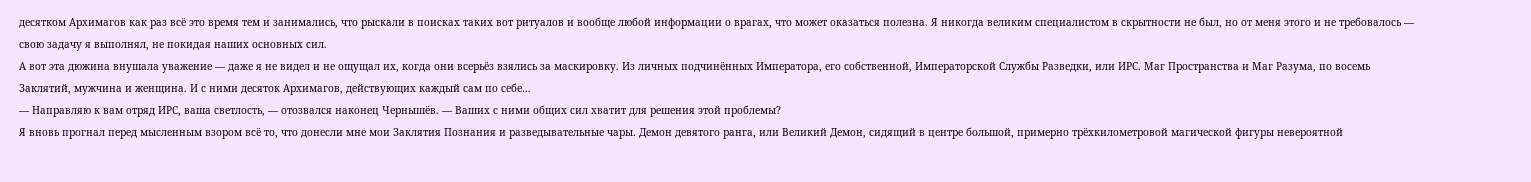десятком Архимагов как раз всё это время тем и занимались, что рыскали в поисках таких вот ритуалов и вообще любой информации о врагах, что может оказаться полезна. Я никогда великим специалистом в скрытности не был, но от меня этого и не требовалось — свою задачу я выполнял, не покидая наших основных сил.
А вот эта дюжина внушала уважение — даже я не видел и не ощущал их, когда они всерьёз взялись за маскировку. Из личных подчинённых Императора, его собственной, Императорской Службы Разведки, или ИРС. Маг Пространства и Маг Разума, по восемь Заклятий, мужчина и женщина. И с ними десяток Архимагов, действующих каждый сам по себе…
— Направляю к вам отряд ИРС, ваша светлость, — отозвался наконец Чернышёв. — Ваших с ними общих сил хватит для решения этой проблемы?
Я вновь прогнал перед мысленным взором всё то, что донесли мне мои Заклятия Познания и разведывательные чары. Демон девятого ранга, или Великий Демон, сидящий в центре большой, примерно трёхкилометровой магической фигуры невероятной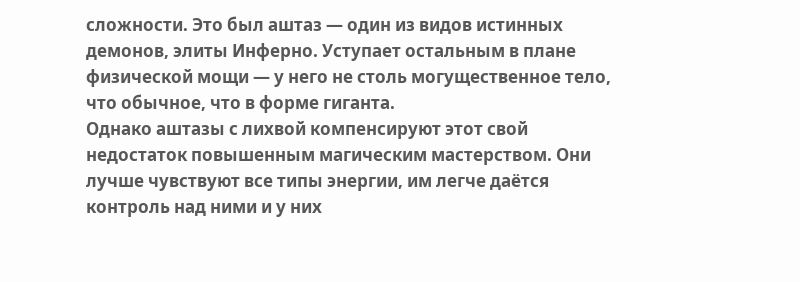сложности. Это был аштаз — один из видов истинных демонов, элиты Инферно. Уступает остальным в плане физической мощи — у него не столь могущественное тело, что обычное, что в форме гиганта.
Однако аштазы с лихвой компенсируют этот свой недостаток повышенным магическим мастерством. Они лучше чувствуют все типы энергии, им легче даётся контроль над ними и у них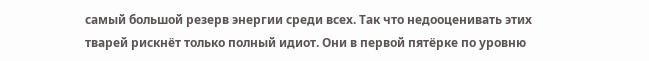самый большой резерв энергии среди всех. Так что недооценивать этих тварей рискнёт только полный идиот. Они в первой пятёрке по уровню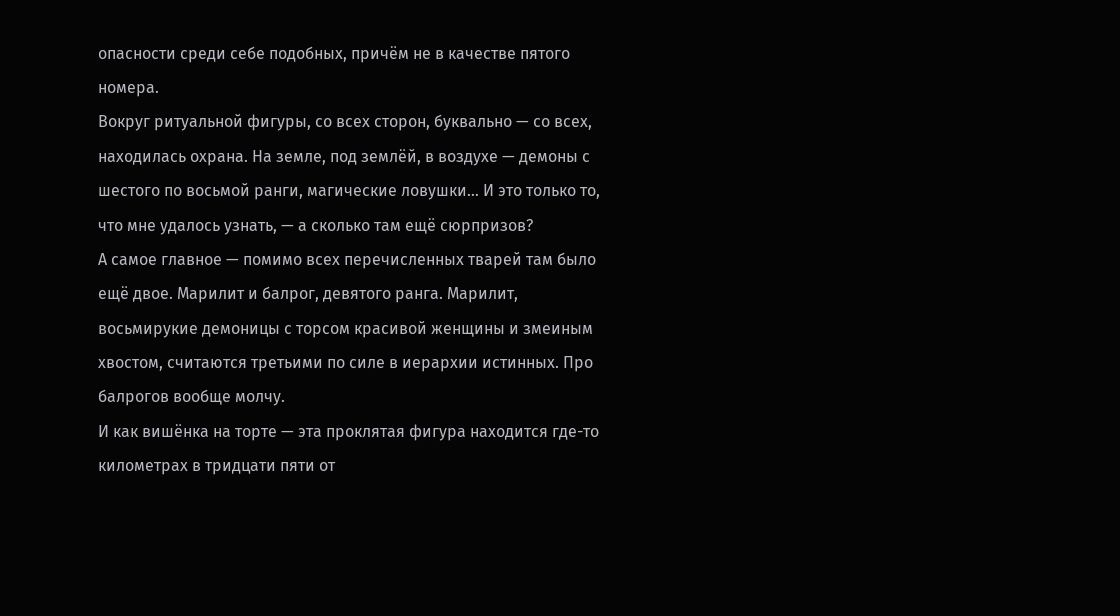опасности среди себе подобных, причём не в качестве пятого номера.
Вокруг ритуальной фигуры, со всех сторон, буквально — со всех, находилась охрана. На земле, под землёй, в воздухе — демоны с шестого по восьмой ранги, магические ловушки… И это только то, что мне удалось узнать, — а сколько там ещё сюрпризов?
А самое главное — помимо всех перечисленных тварей там было ещё двое. Марилит и балрог, девятого ранга. Марилит, восьмирукие демоницы с торсом красивой женщины и змеиным хвостом, считаются третьими по силе в иерархии истинных. Про балрогов вообще молчу.
И как вишёнка на торте — эта проклятая фигура находится где-то километрах в тридцати пяти от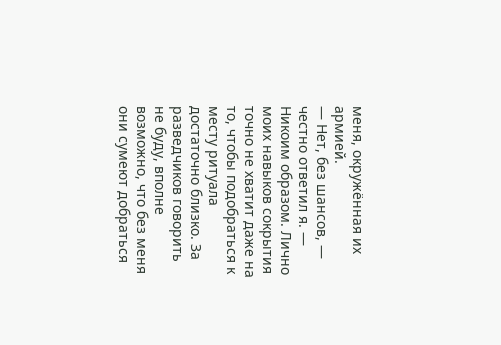меня, окружённая их армией.
— Нет, без шансов, — честно ответил я. — Никоим образом. Лично моих навыков сокрытия точно не хватит даже на то, чтобы подобраться к месту ритуала достаточно близко. За разведчиков говорить не буду, вполне возможно, что без меня они сумеют добраться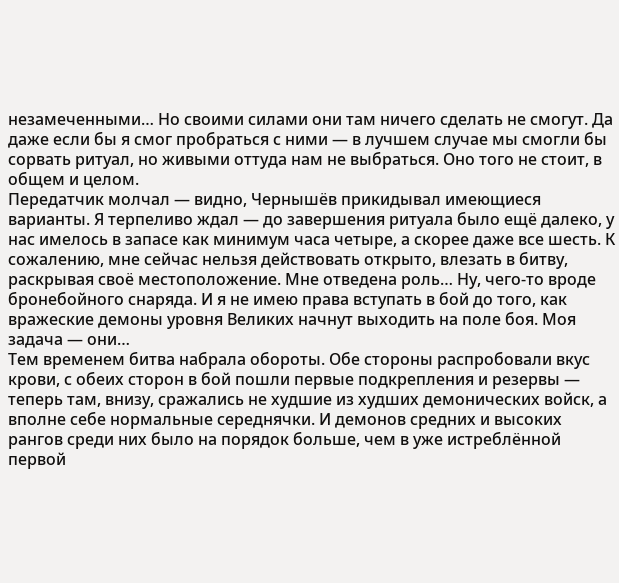незамеченными… Но своими силами они там ничего сделать не смогут. Да даже если бы я смог пробраться с ними — в лучшем случае мы смогли бы сорвать ритуал, но живыми оттуда нам не выбраться. Оно того не стоит, в общем и целом.
Передатчик молчал — видно, Чернышёв прикидывал имеющиеся варианты. Я терпеливо ждал — до завершения ритуала было ещё далеко, у нас имелось в запасе как минимум часа четыре, а скорее даже все шесть. К сожалению, мне сейчас нельзя действовать открыто, влезать в битву, раскрывая своё местоположение. Мне отведена роль… Ну, чего-то вроде бронебойного снаряда. И я не имею права вступать в бой до того, как вражеские демоны уровня Великих начнут выходить на поле боя. Моя задача — они…
Тем временем битва набрала обороты. Обе стороны распробовали вкус крови, с обеих сторон в бой пошли первые подкрепления и резервы — теперь там, внизу, сражались не худшие из худших демонических войск, а вполне себе нормальные середнячки. И демонов средних и высоких рангов среди них было на порядок больше, чем в уже истреблённой первой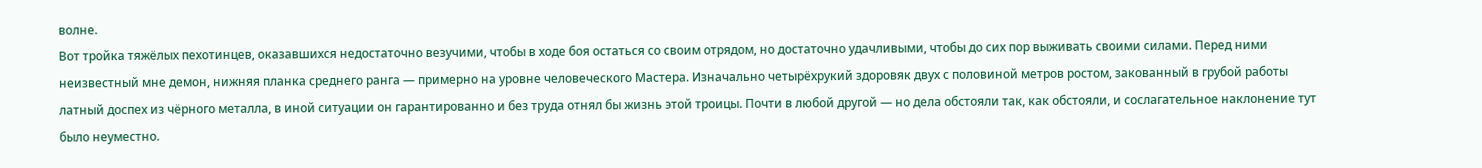волне.
Вот тройка тяжёлых пехотинцев, оказавшихся недостаточно везучими, чтобы в ходе боя остаться со своим отрядом, но достаточно удачливыми, чтобы до сих пор выживать своими силами. Перед ними неизвестный мне демон, нижняя планка среднего ранга — примерно на уровне человеческого Мастера. Изначально четырёхрукий здоровяк двух с половиной метров ростом, закованный в грубой работы латный доспех из чёрного металла, в иной ситуации он гарантированно и без труда отнял бы жизнь этой троицы. Почти в любой другой — но дела обстояли так, как обстояли, и сослагательное наклонение тут было неуместно.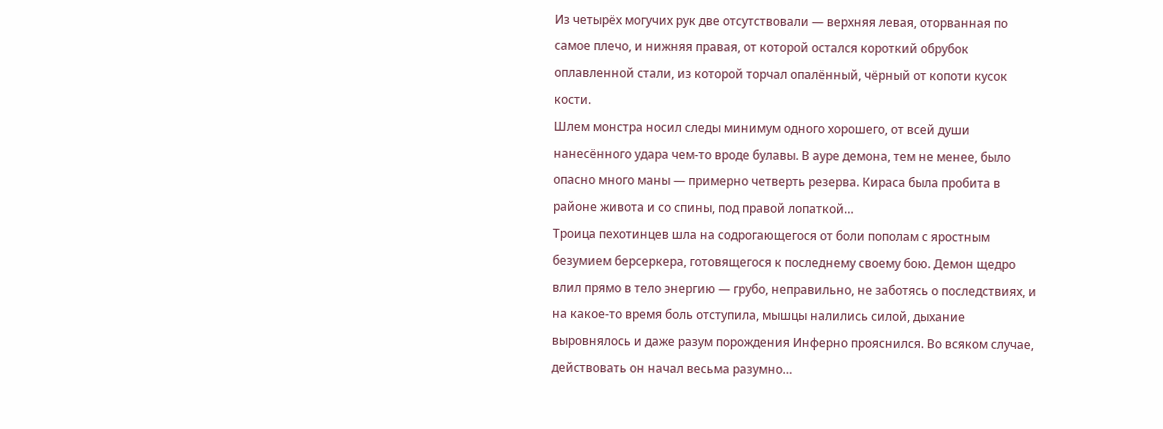Из четырёх могучих рук две отсутствовали — верхняя левая, оторванная по самое плечо, и нижняя правая, от которой остался короткий обрубок оплавленной стали, из которой торчал опалённый, чёрный от копоти кусок кости.
Шлем монстра носил следы минимум одного хорошего, от всей души нанесённого удара чем-то вроде булавы. В ауре демона, тем не менее, было опасно много маны — примерно четверть резерва. Кираса была пробита в районе живота и со спины, под правой лопаткой…
Троица пехотинцев шла на содрогающегося от боли пополам с яростным безумием берсеркера, готовящегося к последнему своему бою. Демон щедро влил прямо в тело энергию — грубо, неправильно, не заботясь о последствиях, и на какое-то время боль отступила, мышцы налились силой, дыхание выровнялось и даже разум порождения Инферно прояснился. Во всяком случае, действовать он начал весьма разумно…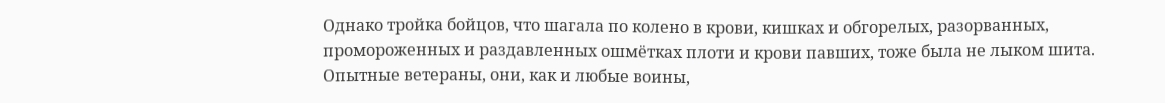Однако тройка бойцов, что шагала по колено в крови, кишках и обгорелых, разорванных, промороженных и раздавленных ошмётках плоти и крови павших, тоже была не лыком шита. Опытные ветераны, они, как и любые воины,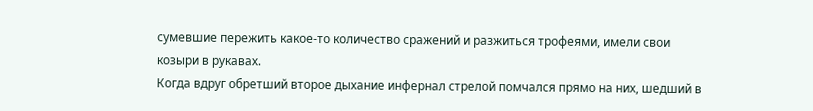сумевшие пережить какое-то количество сражений и разжиться трофеями, имели свои козыри в рукавах.
Когда вдруг обретший второе дыхание инфернал стрелой помчался прямо на них, шедший в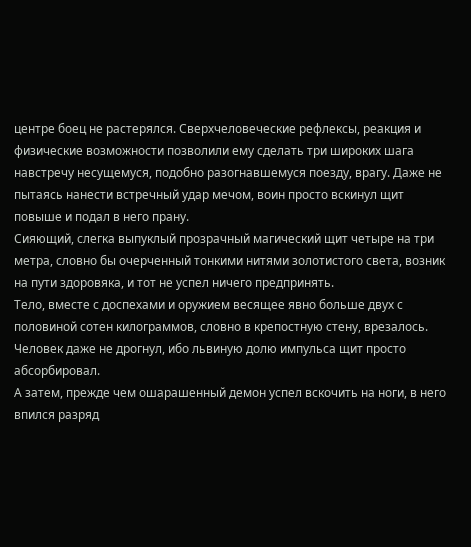центре боец не растерялся. Сверхчеловеческие рефлексы, реакция и физические возможности позволили ему сделать три широких шага навстречу несущемуся, подобно разогнавшемуся поезду, врагу. Даже не пытаясь нанести встречный удар мечом, воин просто вскинул щит повыше и подал в него прану.
Сияющий, слегка выпуклый прозрачный магический щит четыре на три метра, словно бы очерченный тонкими нитями золотистого света, возник на пути здоровяка, и тот не успел ничего предпринять.
Тело, вместе с доспехами и оружием весящее явно больше двух с половиной сотен килограммов, словно в крепостную стену, врезалось. Человек даже не дрогнул, ибо львиную долю импульса щит просто абсорбировал.
А затем, прежде чем ошарашенный демон успел вскочить на ноги, в него впился разряд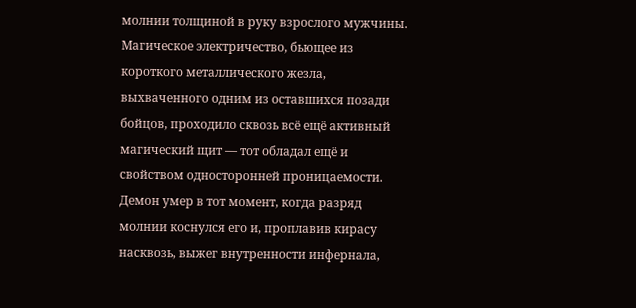молнии толщиной в руку взрослого мужчины. Магическое электричество, бьющее из короткого металлического жезла, выхваченного одним из оставшихся позади бойцов, проходило сквозь всё ещё активный магический щит — тот обладал ещё и свойством односторонней проницаемости. Демон умер в тот момент, когда разряд молнии коснулся его и, проплавив кирасу насквозь, выжег внутренности инфернала,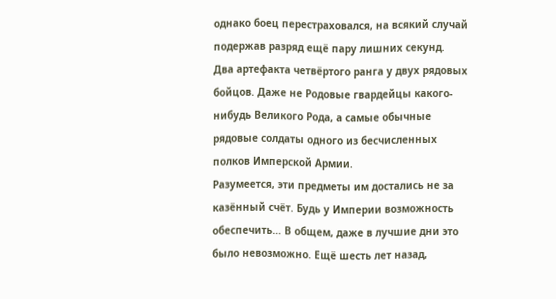однако боец перестраховался, на всякий случай подержав разряд ещё пару лишних секунд.
Два артефакта четвёртого ранга у двух рядовых бойцов. Даже не Родовые гвардейцы какого-нибудь Великого Рода, а самые обычные рядовые солдаты одного из бесчисленных полков Имперской Армии.
Разумеется, эти предметы им достались не за казённый счёт. Будь у Империи возможность обеспечить… В общем, даже в лучшие дни это было невозможно. Ещё шесть лет назад,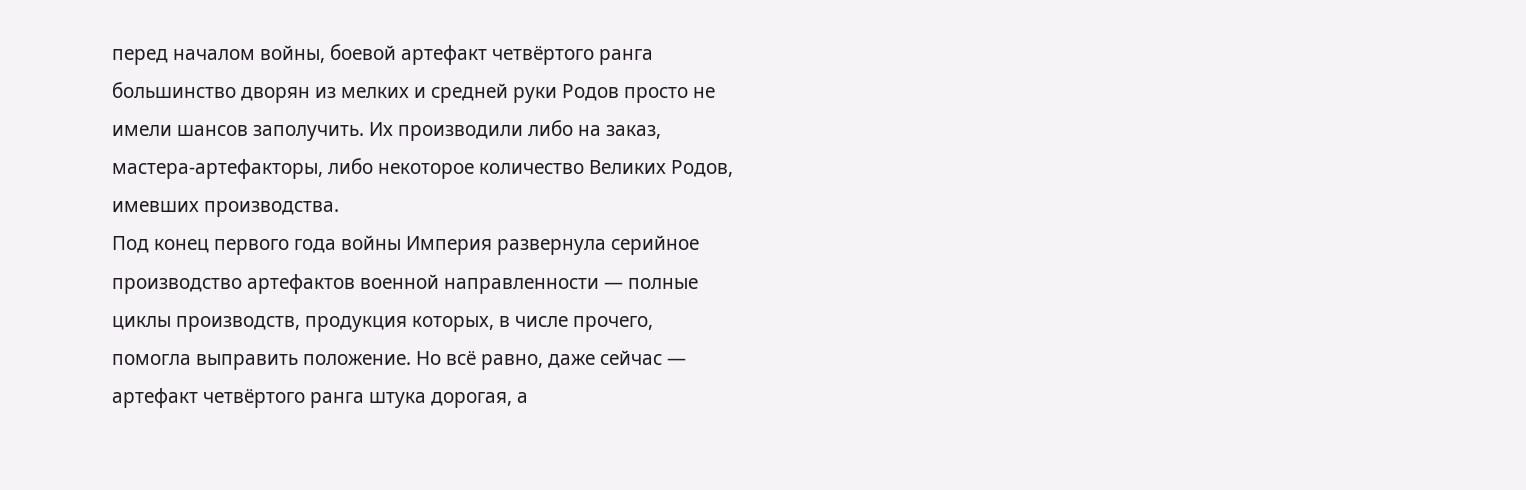перед началом войны, боевой артефакт четвёртого ранга большинство дворян из мелких и средней руки Родов просто не имели шансов заполучить. Их производили либо на заказ, мастера-артефакторы, либо некоторое количество Великих Родов, имевших производства.
Под конец первого года войны Империя развернула серийное производство артефактов военной направленности — полные циклы производств, продукция которых, в числе прочего, помогла выправить положение. Но всё равно, даже сейчас — артефакт четвёртого ранга штука дорогая, а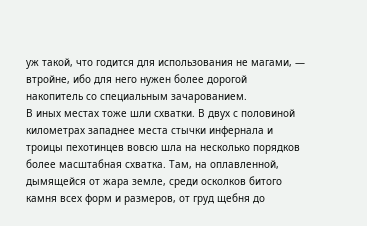уж такой, что годится для использования не магами, — втройне, ибо для него нужен более дорогой накопитель со специальным зачарованием.
В иных местах тоже шли схватки. В двух с половиной километрах западнее места стычки инфернала и троицы пехотинцев вовсю шла на несколько порядков более масштабная схватка. Там, на оплавленной, дымящейся от жара земле, среди осколков битого камня всех форм и размеров, от груд щебня до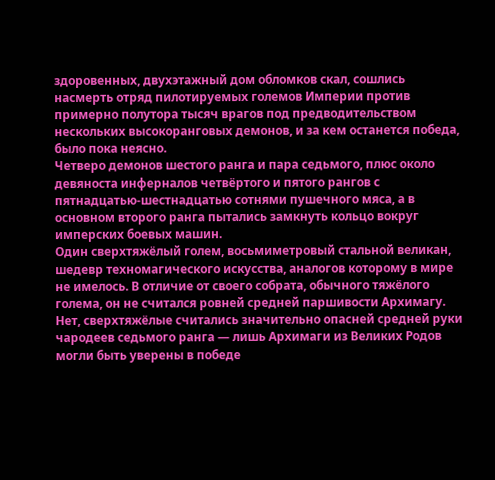здоровенных, двухэтажный дом обломков скал, сошлись насмерть отряд пилотируемых големов Империи против примерно полутора тысяч врагов под предводительством нескольких высокоранговых демонов, и за кем останется победа, было пока неясно.
Четверо демонов шестого ранга и пара седьмого, плюс около девяноста инферналов четвёртого и пятого рангов с пятнадцатью-шестнадцатью сотнями пушечного мяса, а в основном второго ранга пытались замкнуть кольцо вокруг имперских боевых машин.
Один сверхтяжёлый голем, восьмиметровый стальной великан, шедевр техномагического искусства, аналогов которому в мире не имелось. В отличие от своего собрата, обычного тяжёлого голема, он не считался ровней средней паршивости Архимагу. Нет, сверхтяжёлые считались значительно опасней средней руки чародеев седьмого ранга — лишь Архимаги из Великих Родов могли быть уверены в победе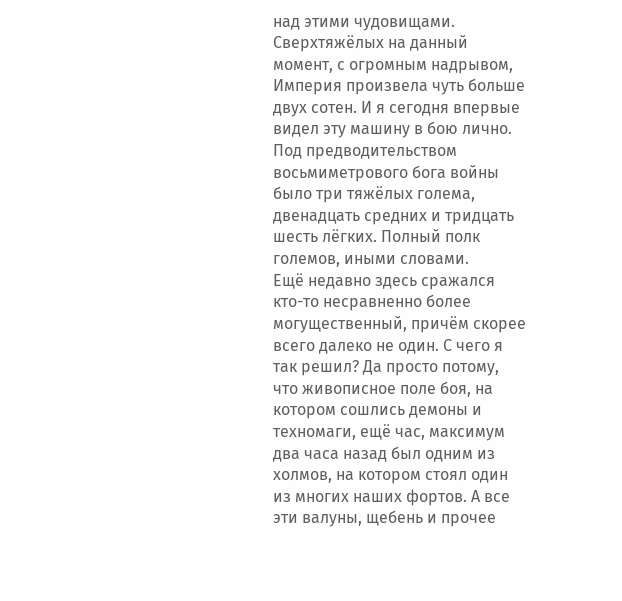над этими чудовищами. Сверхтяжёлых на данный момент, с огромным надрывом, Империя произвела чуть больше двух сотен. И я сегодня впервые видел эту машину в бою лично.
Под предводительством восьмиметрового бога войны было три тяжёлых голема, двенадцать средних и тридцать шесть лёгких. Полный полк големов, иными словами.
Ещё недавно здесь сражался кто-то несравненно более могущественный, причём скорее всего далеко не один. С чего я так решил? Да просто потому, что живописное поле боя, на котором сошлись демоны и техномаги, ещё час, максимум два часа назад был одним из холмов, на котором стоял один из многих наших фортов. А все эти валуны, щебень и прочее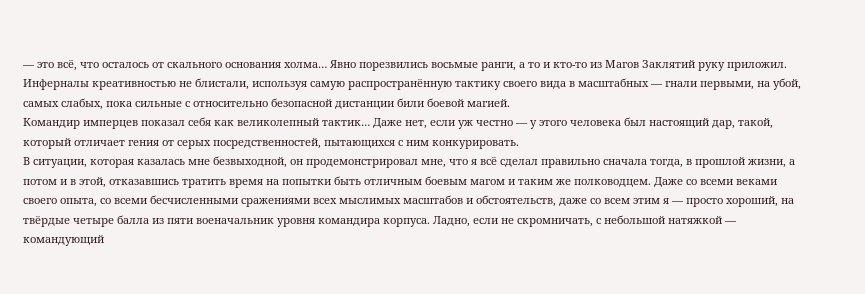— это всё, что осталось от скального основания холма… Явно порезвились восьмые ранги, а то и кто-то из Магов Заклятий руку приложил.
Инферналы креативностью не блистали, используя самую распространённую тактику своего вида в масштабных — гнали первыми, на убой, самых слабых, пока сильные с относительно безопасной дистанции били боевой магией.
Командир имперцев показал себя как великолепный тактик… Даже нет, если уж честно — у этого человека был настоящий дар, такой, который отличает гения от серых посредственностей, пытающихся с ним конкурировать.
В ситуации, которая казалась мне безвыходной, он продемонстрировал мне, что я всё сделал правильно сначала тогда, в прошлой жизни, а потом и в этой, отказавшись тратить время на попытки быть отличным боевым магом и таким же полководцем. Даже со всеми веками своего опыта, со всеми бесчисленными сражениями всех мыслимых масштабов и обстоятельств, даже со всем этим я — просто хороший, на твёрдые четыре балла из пяти военачальник уровня командира корпуса. Ладно, если не скромничать, с небольшой натяжкой — командующий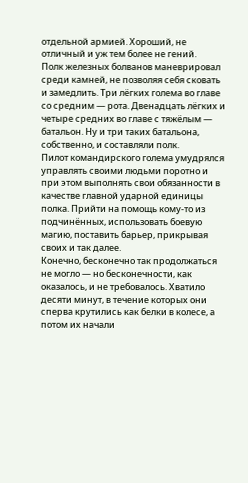отдельной армией. Хороший, не отличный и уж тем более не гений.
Полк железных болванов маневрировал среди камней, не позволяя себя сковать и замедлить. Три лёгких голема во главе со средним — рота. Двенадцать лёгких и четыре средних во главе с тяжёлым — батальон. Ну и три таких батальона, собственно, и составляли полк.
Пилот командирского голема умудрялся управлять своими людьми поротно и при этом выполнять свои обязанности в качестве главной ударной единицы полка. Прийти на помощь кому-то из подчинённых, использовать боевую магию, поставить барьер, прикрывая своих и так далее.
Конечно, бесконечно так продолжаться не могло — но бесконечности, как оказалось, и не требовалось. Хватило десяти минут, в течение которых они сперва крутились как белки в колесе, а потом их начали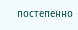постепенно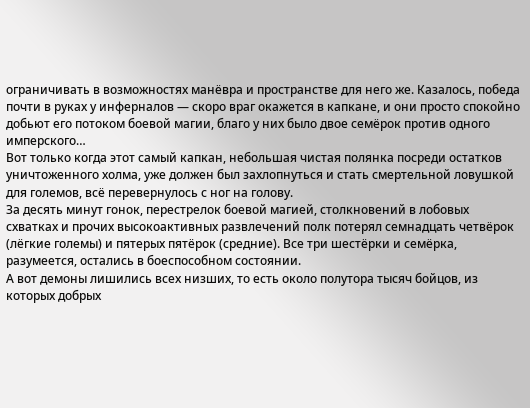ограничивать в возможностях манёвра и пространстве для него же. Казалось, победа почти в руках у инферналов — скоро враг окажется в капкане, и они просто спокойно добьют его потоком боевой магии, благо у них было двое семёрок против одного имперского…
Вот только когда этот самый капкан, небольшая чистая полянка посреди остатков уничтоженного холма, уже должен был захлопнуться и стать смертельной ловушкой для големов, всё перевернулось с ног на голову.
За десять минут гонок, перестрелок боевой магией, столкновений в лобовых схватках и прочих высокоактивных развлечений полк потерял семнадцать четвёрок (лёгкие големы) и пятерых пятёрок (средние). Все три шестёрки и семёрка, разумеется, остались в боеспособном состоянии.
А вот демоны лишились всех низших, то есть около полутора тысяч бойцов, из которых добрых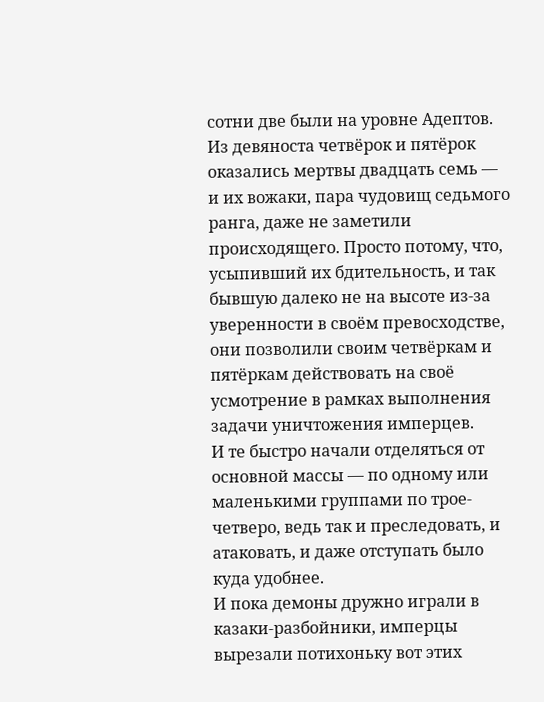сотни две были на уровне Адептов. Из девяноста четвёрок и пятёрок оказались мертвы двадцать семь — и их вожаки, пара чудовищ седьмого ранга, даже не заметили происходящего. Просто потому, что, усыпивший их бдительность, и так бывшую далеко не на высоте из-за уверенности в своём превосходстве, они позволили своим четвёркам и пятёркам действовать на своё усмотрение в рамках выполнения задачи уничтожения имперцев.
И те быстро начали отделяться от основной массы — по одному или маленькими группами по трое-четверо, ведь так и преследовать, и атаковать, и даже отступать было куда удобнее.
И пока демоны дружно играли в казаки-разбойники, имперцы вырезали потихоньку вот этих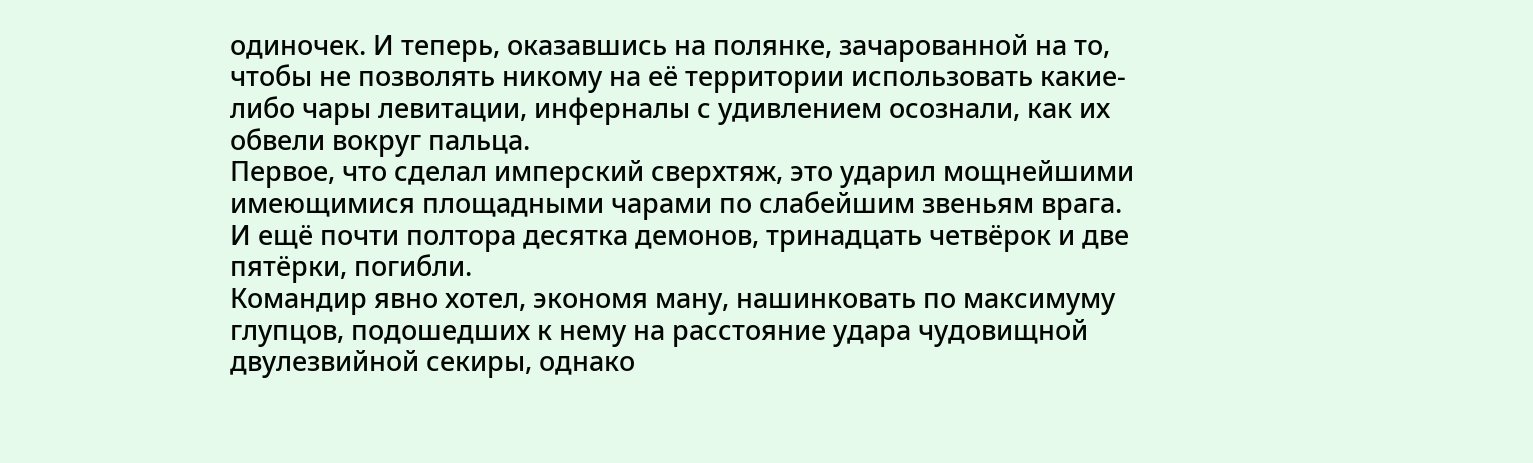одиночек. И теперь, оказавшись на полянке, зачарованной на то, чтобы не позволять никому на её территории использовать какие-либо чары левитации, инферналы с удивлением осознали, как их обвели вокруг пальца.
Первое, что сделал имперский сверхтяж, это ударил мощнейшими имеющимися площадными чарами по слабейшим звеньям врага. И ещё почти полтора десятка демонов, тринадцать четвёрок и две пятёрки, погибли.
Командир явно хотел, экономя ману, нашинковать по максимуму глупцов, подошедших к нему на расстояние удара чудовищной двулезвийной секиры, однако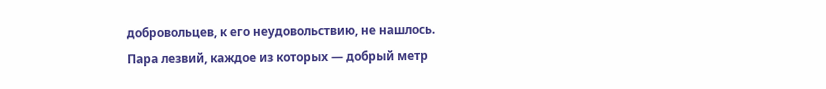добровольцев, к его неудовольствию, не нашлось.
Пара лезвий, каждое из которых — добрый метр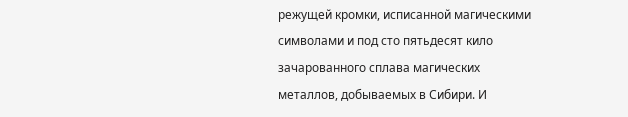режущей кромки, исписанной магическими символами и под сто пятьдесят кило зачарованного сплава магических металлов, добываемых в Сибири. И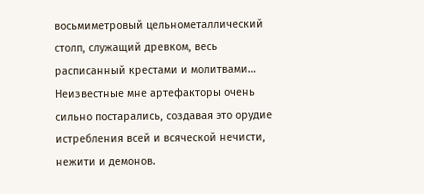восьмиметровый цельнометаллический столп, служащий древком, весь расписанный крестами и молитвами… Неизвестные мне артефакторы очень сильно постарались, создавая это орудие истребления всей и всяческой нечисти, нежити и демонов.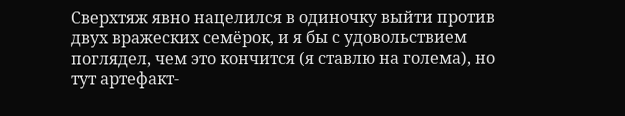Сверхтяж явно нацелился в одиночку выйти против двух вражеских семёрок, и я бы с удовольствием поглядел, чем это кончится (я ставлю на голема), но тут артефакт-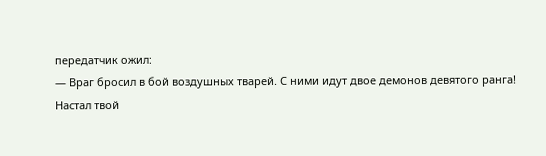передатчик ожил:
— Враг бросил в бой воздушных тварей. С ними идут двое демонов девятого ранга!
Настал твой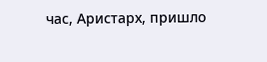час, Аристарх, пришло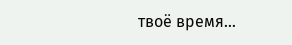твоё время…